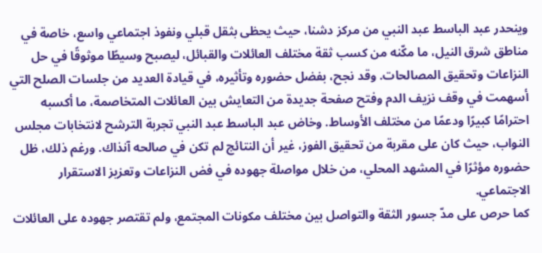وينحدر عبد الباسط عبد النبي من مركز دشنا، حيث يحظى بثقل قبلي ونفوذ اجتماعي واسع، خاصة في مناطق شرق النيل، ما مكّنه من كسب ثقة مختلف العائلات والقبائل، ليصبح وسيطًا موثوقًا في حل النزاعات وتحقيق المصالحات. وقد نجح، بفضل حضوره وتأثيره، في قيادة العديد من جلسات الصلح التي أسهمت في وقف نزيف الدم وفتح صفحة جديدة من التعايش بين العائلات المتخاصمة، ما أكسبه احترامًا كبيرًا ودعمًا من مختلف الأوساط. وخاض عبد الباسط عبد النبي تجربة الترشح لانتخابات مجلس النواب، حيث كان على مقربة من تحقيق الفوز، غير أن النتائج لم تكن في صالحه آنذاك. ورغم ذلك، ظل حضوره مؤثرًا في المشهد المحلي، من خلال مواصلة جهوده في فض النزاعات وتعزيز الاستقرار الاجتماعي.
كما حرص على مدّ جسور الثقة والتواصل بين مختلف مكونات المجتمع، ولم تقتصر جهوده على العائلات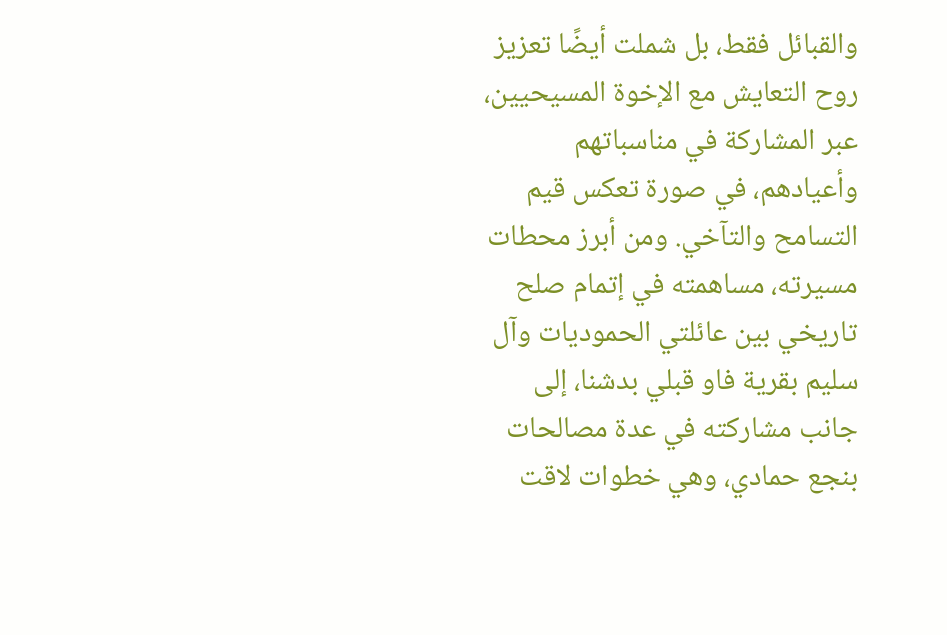والقبائل فقط، بل شملت أيضًا تعزيز روح التعايش مع الإخوة المسيحيين، عبر المشاركة في مناسباتهم وأعيادهم، في صورة تعكس قيم التسامح والتآخي. ومن أبرز محطات مسيرته، مساهمته في إتمام صلح تاريخي بين عائلتي الحموديات وآل سليم بقرية فاو قبلي بدشنا، إلى جانب مشاركته في عدة مصالحات بنجع حمادي، وهي خطوات لاقت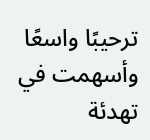ترحيبًا واسعًا وأسهمت في تهدئة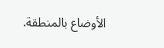الأوضاع بالمنطقة.